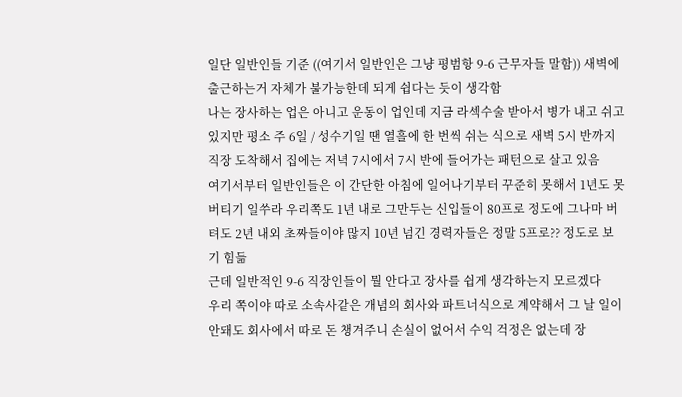일단 일반인들 기준 ((여기서 일반인은 그냥 평범항 9-6 근무자들 말함)) 새벽에 출근하는거 자체가 불가능한데 되게 쉽다는 듯이 생각함
나는 장사하는 업은 아니고 운동이 업인데 지금 라섹수술 받아서 병가 내고 쉬고 있지만 평소 주 6일 / 성수기일 땐 열흘에 한 번씩 쉬는 식으로 새벽 5시 반까지 직장 도착해서 집에는 저녁 7시에서 7시 반에 들어가는 패턴으로 살고 있음
여기서부터 일반인들은 이 간단한 아침에 일어나기부터 꾸준히 못해서 1년도 못버티기 일쑤라 우리쪽도 1년 내로 그만두는 신입들이 80프로 정도에 그나마 버텨도 2년 내외 초짜들이야 많지 10년 넘긴 경력자들은 정말 5프로?? 정도로 보기 힘듦
근데 일반적인 9-6 직장인들이 뭘 안다고 장사를 쉽게 생각하는지 모르겠다
우리 쪽이야 따로 소속사같은 개념의 회사와 파트너식으로 계약해서 그 날 일이 안돼도 회사에서 따로 돈 챙겨주니 손실이 없어서 수익 걱정은 없는데 장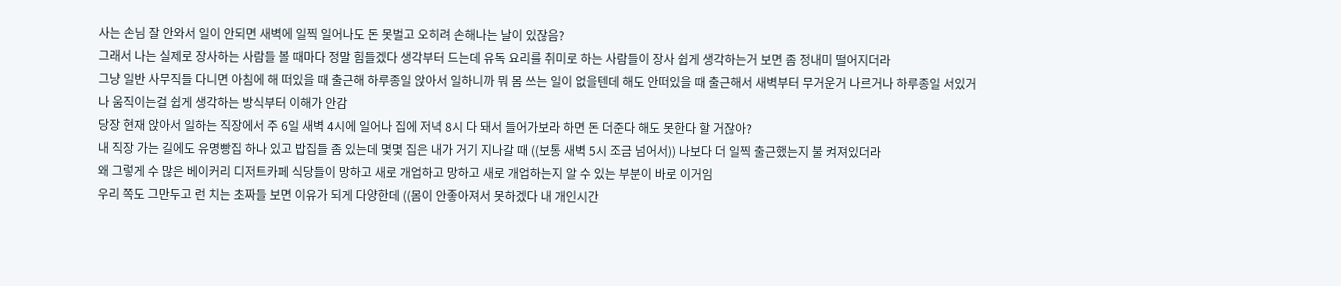사는 손님 잘 안와서 일이 안되면 새벽에 일찍 일어나도 돈 못벌고 오히려 손해나는 날이 있잖음?
그래서 나는 실제로 장사하는 사람들 볼 때마다 정말 힘들겠다 생각부터 드는데 유독 요리를 취미로 하는 사람들이 장사 쉽게 생각하는거 보면 좀 정내미 떨어지더라
그냥 일반 사무직들 다니면 아침에 해 떠있을 때 출근해 하루종일 앉아서 일하니까 뭐 몸 쓰는 일이 없을텐데 해도 안떠있을 때 출근해서 새벽부터 무거운거 나르거나 하루종일 서있거나 움직이는걸 쉽게 생각하는 방식부터 이해가 안감
당장 현재 앉아서 일하는 직장에서 주 6일 새벽 4시에 일어나 집에 저녁 8시 다 돼서 들어가보라 하면 돈 더준다 해도 못한다 할 거잖아?
내 직장 가는 길에도 유명빵집 하나 있고 밥집들 좀 있는데 몇몇 집은 내가 거기 지나갈 때 ((보통 새벽 5시 조금 넘어서)) 나보다 더 일찍 출근했는지 불 켜져있더라
왜 그렇게 수 많은 베이커리 디저트카페 식당들이 망하고 새로 개업하고 망하고 새로 개업하는지 알 수 있는 부분이 바로 이거임
우리 쪽도 그만두고 런 치는 초짜들 보면 이유가 되게 다양한데 ((몸이 안좋아져서 못하겠다 내 개인시간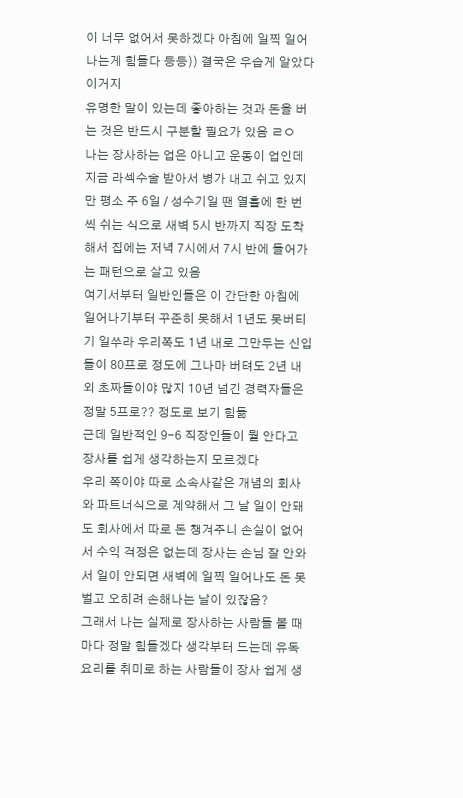이 너무 없어서 못하겠다 아침에 일찍 일어나는게 힘들다 등등)) 결국은 우습게 알았다 이거지
유명한 말이 있는데 좋아하는 것과 돈을 버는 것은 반드시 구분할 필요가 있음 ㄹㅇ
나는 장사하는 업은 아니고 운동이 업인데 지금 라섹수술 받아서 병가 내고 쉬고 있지만 평소 주 6일 / 성수기일 땐 열흘에 한 번씩 쉬는 식으로 새벽 5시 반까지 직장 도착해서 집에는 저녁 7시에서 7시 반에 들어가는 패턴으로 살고 있음
여기서부터 일반인들은 이 간단한 아침에 일어나기부터 꾸준히 못해서 1년도 못버티기 일쑤라 우리쪽도 1년 내로 그만두는 신입들이 80프로 정도에 그나마 버텨도 2년 내외 초짜들이야 많지 10년 넘긴 경력자들은 정말 5프로?? 정도로 보기 힘듦
근데 일반적인 9-6 직장인들이 뭘 안다고 장사를 쉽게 생각하는지 모르겠다
우리 쪽이야 따로 소속사같은 개념의 회사와 파트너식으로 계약해서 그 날 일이 안돼도 회사에서 따로 돈 챙겨주니 손실이 없어서 수익 걱정은 없는데 장사는 손님 잘 안와서 일이 안되면 새벽에 일찍 일어나도 돈 못벌고 오히려 손해나는 날이 있잖음?
그래서 나는 실제로 장사하는 사람들 볼 때마다 정말 힘들겠다 생각부터 드는데 유독 요리를 취미로 하는 사람들이 장사 쉽게 생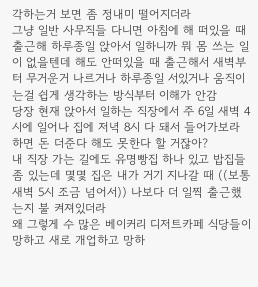각하는거 보면 좀 정내미 떨어지더라
그냥 일반 사무직들 다니면 아침에 해 떠있을 때 출근해 하루종일 앉아서 일하니까 뭐 몸 쓰는 일이 없을텐데 해도 안떠있을 때 출근해서 새벽부터 무거운거 나르거나 하루종일 서있거나 움직이는걸 쉽게 생각하는 방식부터 이해가 안감
당장 현재 앉아서 일하는 직장에서 주 6일 새벽 4시에 일어나 집에 저녁 8시 다 돼서 들어가보라 하면 돈 더준다 해도 못한다 할 거잖아?
내 직장 가는 길에도 유명빵집 하나 있고 밥집들 좀 있는데 몇몇 집은 내가 거기 지나갈 때 ((보통 새벽 5시 조금 넘어서)) 나보다 더 일찍 출근했는지 불 켜져있더라
왜 그렇게 수 많은 베이커리 디저트카페 식당들이 망하고 새로 개업하고 망하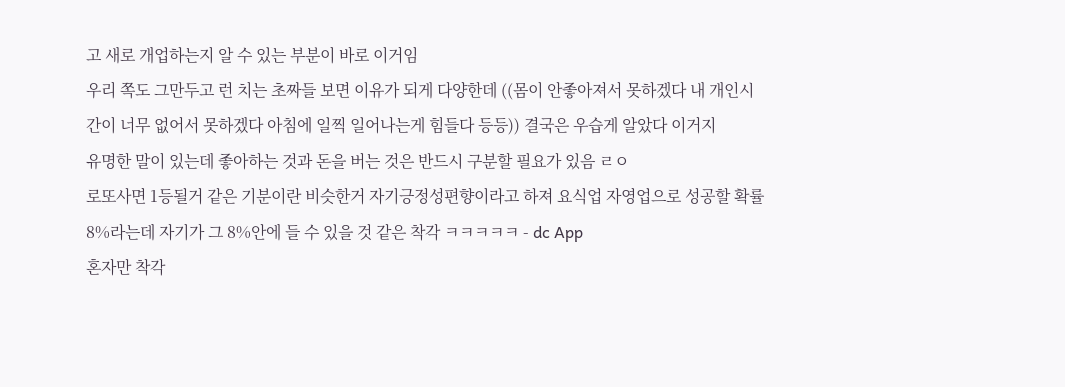고 새로 개업하는지 알 수 있는 부분이 바로 이거임
우리 쪽도 그만두고 런 치는 초짜들 보면 이유가 되게 다양한데 ((몸이 안좋아져서 못하겠다 내 개인시간이 너무 없어서 못하겠다 아침에 일찍 일어나는게 힘들다 등등)) 결국은 우습게 알았다 이거지
유명한 말이 있는데 좋아하는 것과 돈을 버는 것은 반드시 구분할 필요가 있음 ㄹㅇ
로또사면 1등될거 같은 기분이란 비슷한거 자기긍정성편향이라고 하져 요식업 자영업으로 성공할 확률 8%라는데 자기가 그 8%안에 들 수 있을 것 같은 착각 ㅋㅋㅋㅋㅋ - dc App
혼자만 착각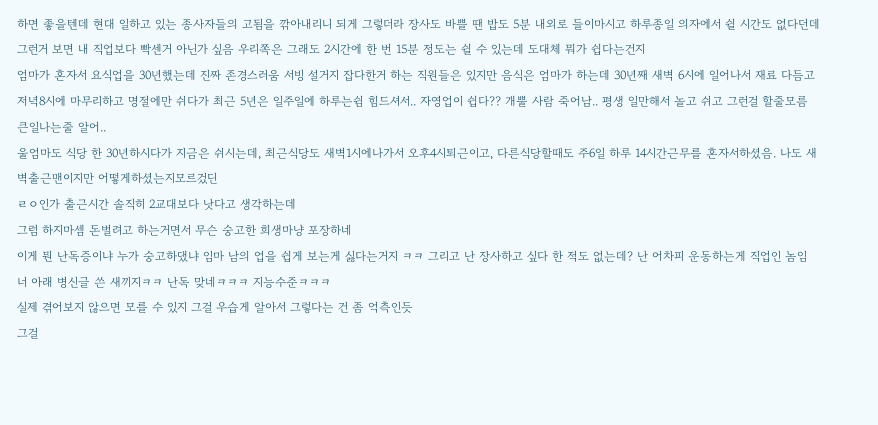하면 좋을텐데 현대 일하고 있는 종사자들의 고됨을 깎아내리니 되게 그렇더라 장사도 바쁠 땐 밥도 5분 내외로 들이마시고 하루종일 의자에서 쉴 시간도 없다던데 그런거 보면 내 직업보다 빡센거 아닌가 싶음 우리쪽은 그래도 2시간에 한 번 15분 정도는 쉴 수 있는데 도대체 뭐가 쉽다는건지
엄마가 혼자서 요식업을 30년했는데 진짜 존경스러움 서빙 설거지 잡다한거 하는 직원들은 있지만 음식은 엄마가 하는데 30년째 새벽 6시에 일어나서 재료 다듬고 저녁8시에 마무리하고 명절에만 쉬다가 최근 5년은 일주일에 하루는쉼 힘드셔서.. 자영업이 쉽다?? 개뿔 사람 죽어남.. 평생 일만해서 놀고 쉬고 그런걸 할줄모름 큰일나는줄 알어..
울엄마도 식당 한 30년하시다가 지금은 쉬시는데, 최근식당도 새벽1시에나가서 오후4시퇴근이고, 다른식당할때도 주6일 하루 14시간근무를 혼자서하셨음. 나도 새벽출근맨이지만 어떻게하셨는지모르겄딘
ㄹㅇ인가 출근시간 솔직히 2교대보다 낫다고 생각하는데
그럼 하지마셈 돈벌려고 하는거면서 무슨 숭고한 희생마냥 포장하네
이게 뭔 난독증이냐 누가 숭고하댔냐 임마 남의 업을 쉽게 보는게 싫다는거지 ㅋㅋ 그리고 난 장사하고 싶다 한 적도 없는데? 난 어차피 운동하는게 직업인 놈임
너 아래 병신글 쓴 새끼지ㅋㅋ 난독 맞네ㅋㅋㅋ 지능수준ㅋㅋㅋ
실제 겪어보지 않으면 모를 수 있지 그걸 우습게 알아서 그렇다는 건 좀 억측인듯
그걸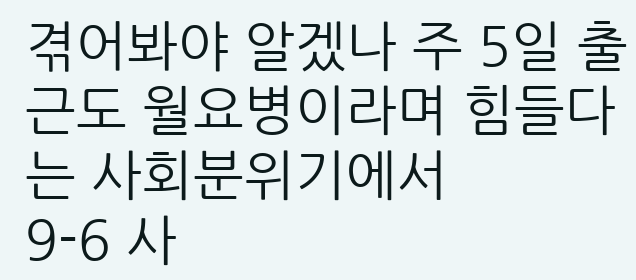겪어봐야 알겠나 주 5일 출근도 월요병이라며 힘들다는 사회분위기에서
9-6 사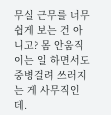무실 근무를 너무 쉽게 보는 건 아니고? 몸 안움직이는 일 하면서도 중병걸려 쓰러지는 게 사무직인데.